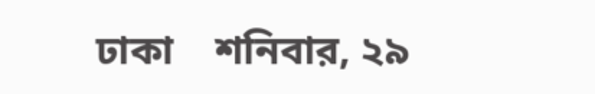ঢাকা    শনিবার, ২৯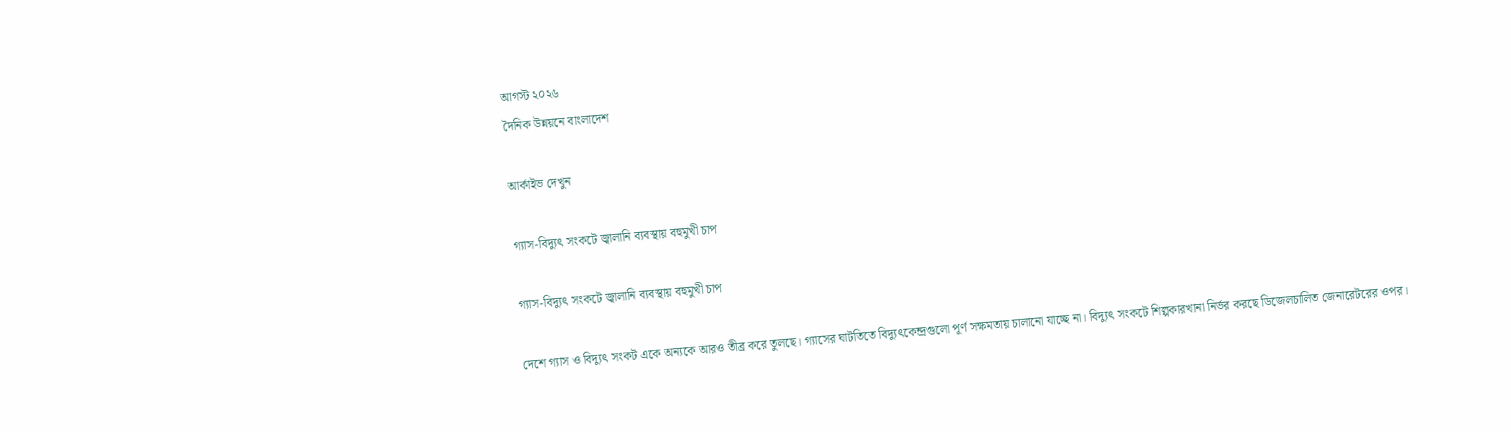আগস্ট ২০২৬
দৈনিক উন্নয়নে বাংলাদেশ

আর্কাইভ দেখুন

গ্যাস-বিদ্যুৎ সংকটে জ্বালানি ব্যবস্থায় বহুমুখী চাপ

গ্যাস-বিদ্যুৎ সংকটে জ্বালানি ব্যবস্থায় বহুমুখী চাপ

দেশে গ্যাস ও বিদ্যুৎ সংকট একে অন্যকে আরও তীব্র করে তুলছে। গ্যাসের ঘাটতিতে বিদ্যুৎকেন্দ্রগুলো পূর্ণ সক্ষমতায় চালানো যাচ্ছে না। বিদ্যুৎ সংকটে শিল্পকারখানা নির্ভর করছে ডিজেলচালিত জেনারেটরের ওপর।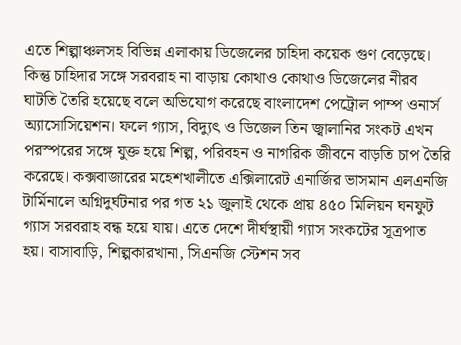এতে শিল্পাঞ্চলসহ বিভিন্ন এলাকায় ডিজেলের চাহিদা কয়েক গুণ বেড়েছে। কিন্তু চাহিদার সঙ্গে সরবরাহ না বাড়ায় কোথাও কোথাও ডিজেলের নীরব ঘাটতি তৈরি হয়েছে বলে অভিযোগ করেছে বাংলাদেশ পেট্রোল পাম্প ওনার্স অ্যাসোসিয়েশন। ফলে গ্যাস, বিদ্যুৎ ও ডিজেল তিন জ্বালানির সংকট এখন পরস্পরের সঙ্গে যুক্ত হয়ে শিল্প, পরিবহন ও নাগরিক জীবনে বাড়তি চাপ তৈরি করেছে। কক্সবাজারের মহেশখালীতে এক্সিলারেট এনার্জির ভাসমান এলএনজি টার্মিনালে অগ্নিদুর্ঘটনার পর গত ২১ জুলাই থেকে প্রায় ৪৫০ মিলিয়ন ঘনফুট গ্যাস সরবরাহ বন্ধ হয়ে যায়। এতে দেশে দীর্ঘস্থায়ী গ্যাস সংকটের সূত্রপাত হয়। বাসাবাড়ি, শিল্পকারখানা, সিএনজি স্টেশন সব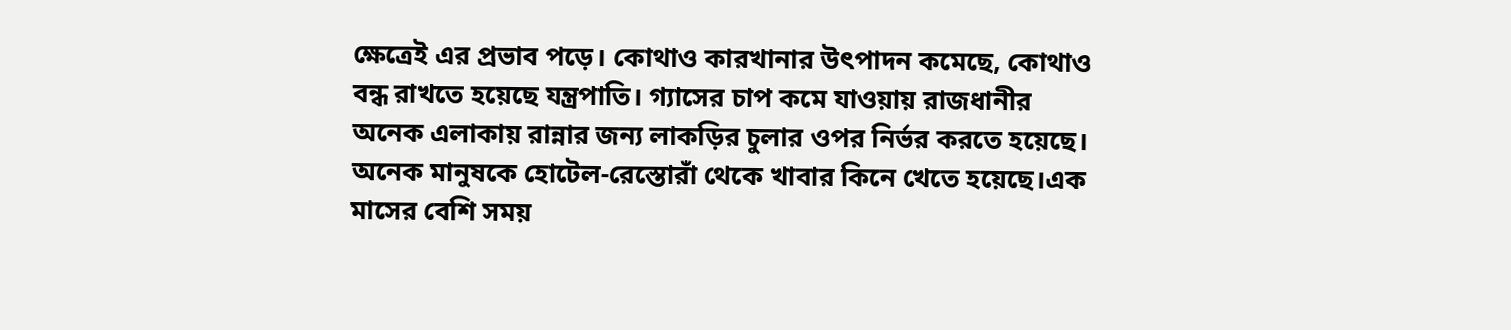ক্ষেত্রেই এর প্রভাব পড়ে। কোথাও কারখানার উৎপাদন কমেছে, কোথাও বন্ধ রাখতে হয়েছে যন্ত্রপাতি। গ্যাসের চাপ কমে যাওয়ায় রাজধানীর অনেক এলাকায় রান্নার জন্য লাকড়ির চুলার ওপর নির্ভর করতে হয়েছে। অনেক মানুষকে হোটেল-রেস্তোরাঁ থেকে খাবার কিনে খেতে হয়েছে।এক মাসের বেশি সময়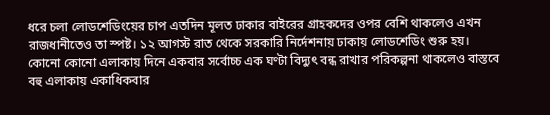ধরে চলা লোডশেডিংয়ের চাপ এতদিন মূলত ঢাকার বাইরের গ্রাহকদের ওপর বেশি থাকলেও এখন রাজধানীতেও তা স্পষ্ট। ১২ আগস্ট রাত থেকে সরকারি নির্দেশনায় ঢাকায় লোডশেডিং শুরু হয়। কোনো কোনো এলাকায় দিনে একবার সর্বোচ্চ এক ঘণ্টা বিদ্যুৎ বন্ধ রাখার পরিকল্পনা থাকলেও বাস্তবে বহু এলাকায় একাধিকবার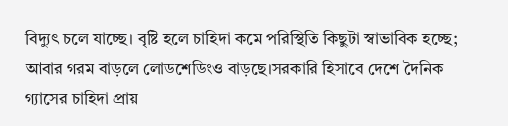বিদ্যুৎ চলে যাচ্ছে। বৃষ্টি হলে চাহিদা কমে পরিস্থিতি কিছুটা স্বাভাবিক হচ্ছে; আবার গরম বাড়লে লোডশেডিংও বাড়ছে।সরকারি হিসাবে দেশে দৈনিক গ্যাসের চাহিদা প্রায়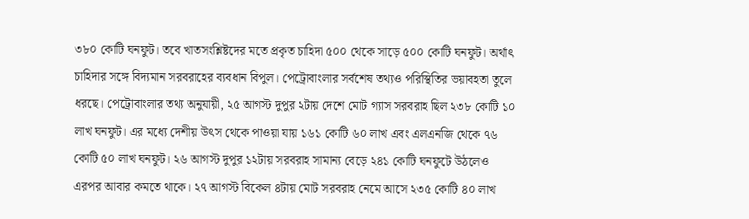৩৮০ কোটি ঘনফুট। তবে খাতসংশ্লিষ্টদের মতে প্রকৃত চাহিদা ৫০০ থেকে সাড়ে ৫০০ কোটি ঘনফুট। অর্থাৎ চাহিদার সঙ্গে বিদ্যমান সরবরাহের ব্যবধান বিপুল। পেট্রোবাংলার সর্বশেষ তথ্যও পরিস্থিতির ভয়াবহতা তুলে ধরছে। পেট্রোবাংলার তথ্য অনুযায়ী, ২৫ আগস্ট দুপুর ২টায় দেশে মোট গ্যাস সরবরাহ ছিল ২৩৮ কোটি ১০ লাখ ঘনফুট। এর মধ্যে দেশীয় উৎস থেকে পাওয়া যায় ১৬১ কোটি ৬০ লাখ এবং এলএনজি থেকে ৭৬ কোটি ৫০ লাখ ঘনফুট। ২৬ আগস্ট দুপুর ১২টায় সরবরাহ সামান্য বেড়ে ২৪১ কোটি ঘনফুটে উঠলেও এরপর আবার কমতে থাকে। ২৭ আগস্ট বিকেল ৪টায় মোট সরবরাহ নেমে আসে ২৩৫ কোটি ৪০ লাখ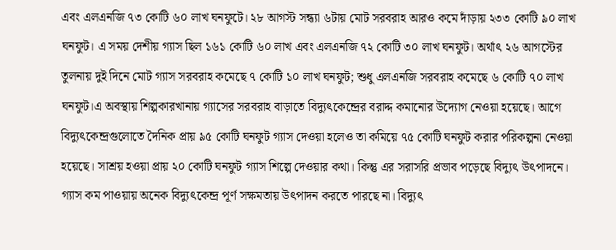এবং এলএনজি ৭৩ কোটি ৬০ লাখ ঘনফুটে। ২৮ আগস্ট সন্ধ্যা ৬টায় মোট সরবরাহ আরও কমে দাঁড়ায় ২৩৩ কোটি ৯০ লাখ ঘনফুট। এ সময় দেশীয় গ্যাস ছিল ১৬১ কোটি ৬০ লাখ এবং এলএনজি ৭২ কোটি ৩০ লাখ ঘনফুট। অর্থাৎ ২৬ আগস্টের তুলনায় দুই দিনে মোট গ্যাস সরবরাহ কমেছে ৭ কোটি ১০ লাখ ঘনফুট; শুধু এলএনজি সরবরাহ কমেছে ৬ কোটি ৭০ লাখ ঘনফুট।এ অবস্থায় শিল্পকারখানায় গ্যাসের সরবরাহ বাড়াতে বিদ্যুৎকেন্দ্রের বরাদ্দ কমানোর উদ্যোগ নেওয়া হয়েছে। আগে বিদ্যুৎকেন্দ্রগুলোতে দৈনিক প্রায় ৯৫ কোটি ঘনফুট গ্যাস দেওয়া হলেও তা কমিয়ে ৭৫ কোটি ঘনফুট করার পরিকল্পনা নেওয়া হয়েছে। সাশ্রয় হওয়া প্রায় ২০ কোটি ঘনফুট গ্যাস শিল্পে দেওয়ার কথা। কিন্তু এর সরাসরি প্রভাব পড়েছে বিদ্যুৎ উৎপাদনে। গ্যাস কম পাওয়ায় অনেক বিদ্যুৎকেন্দ্র পূর্ণ সক্ষমতায় উৎপাদন করতে পারছে না। বিদ্যুৎ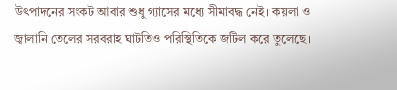উৎপাদনের সংকট আবার শুধু গ্যাসের মধ্যে সীমাবদ্ধ নেই। কয়লা ও জ্বালানি তেলের সরবরাহ ঘাটতিও পরিস্থিতিকে জটিল করে তুলেছে।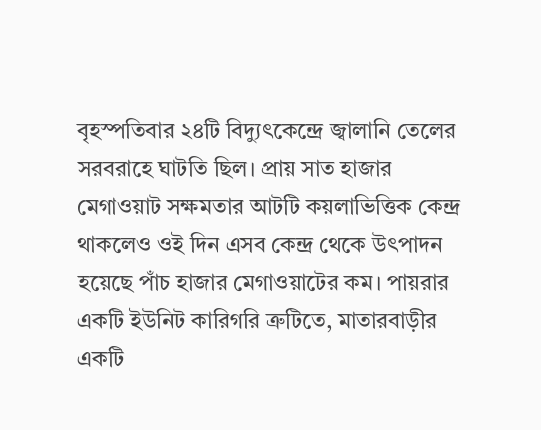বৃহস্পতিবার ২৪টি বিদ্যুৎকেন্দ্রে জ্বালানি তেলের সরবরাহে ঘাটতি ছিল। প্রায় সাত হাজার মেগাওয়াট সক্ষমতার আটটি কয়লাভিত্তিক কেন্দ্র থাকলেও ওই দিন এসব কেন্দ্র থেকে উৎপাদন হয়েছে পাঁচ হাজার মেগাওয়াটের কম। পায়রার একটি ইউনিট কারিগরি ত্রুটিতে, মাতারবাড়ীর একটি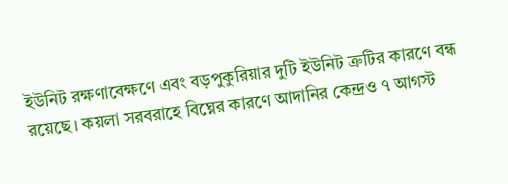ইউনিট রক্ষণাবেক্ষণে এবং বড়পুকুরিয়ার দুটি ইউনিট ত্রুটির কারণে বন্ধ রয়েছে। কয়লা সরবরাহে বিঘ্নের কারণে আদানির কেন্দ্রও ৭ আগস্ট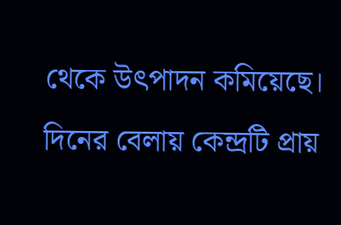থেকে উৎপাদন কমিয়েছে। দিনের বেলায় কেন্দ্রটি প্রায়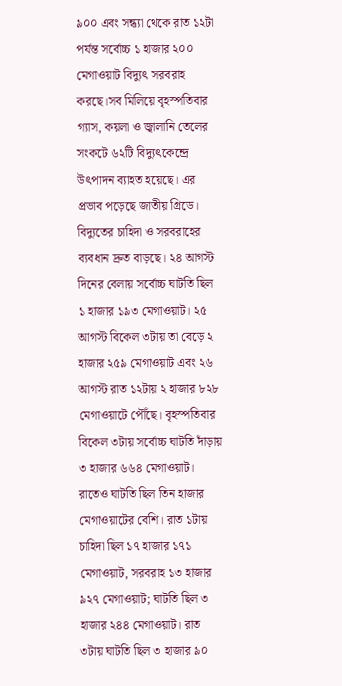৯০০ এবং সন্ধ্যা থেকে রাত ১২টা পর্যন্ত সর্বোচ্চ ১ হাজার ২০০ মেগাওয়াট বিদ্যুৎ সরবরাহ করছে।সব মিলিয়ে বৃহস্পতিবার গ্যাস, কয়লা ও জ্বালানি তেলের সংকটে ৬২টি বিদ্যুৎকেন্দ্রে উৎপাদন ব্যাহত হয়েছে। এর প্রভাব পড়েছে জাতীয় গ্রিডে। বিদ্যুতের চাহিদা ও সরবরাহের ব্যবধান দ্রুত বাড়ছে। ২৪ আগস্ট দিনের বেলায় সর্বোচ্চ ঘাটতি ছিল ১ হাজার ১৯৩ মেগাওয়াট। ২৫ আগস্ট বিকেল ৩টায় তা বেড়ে ২ হাজার ২৫৯ মেগাওয়াট এবং ২৬ আগস্ট রাত ১২টায় ২ হাজার ৮২৮ মেগাওয়াটে পৌঁছে। বৃহস্পতিবার বিকেল ৩টায় সর্বোচ্চ ঘাটতি দাঁড়ায় ৩ হাজার ৬৬৪ মেগাওয়াট। রাতেও ঘাটতি ছিল তিন হাজার মেগাওয়াটের বেশি। রাত ১টায় চাহিদা ছিল ১৭ হাজার ১৭১ মেগাওয়াট, সরবরাহ ১৩ হাজার ৯২৭ মেগাওয়াট; ঘাটতি ছিল ৩ হাজার ২৪৪ মেগাওয়াট। রাত ৩টায় ঘাটতি ছিল ৩ হাজার ৯০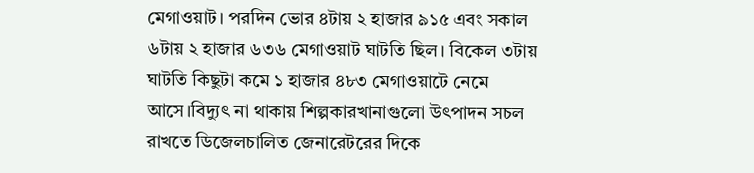মেগাওয়াট। পরদিন ভোর ৪টায় ২ হাজার ৯১৫ এবং সকাল ৬টায় ২ হাজার ৬৩৬ মেগাওয়াট ঘাটতি ছিল। বিকেল ৩টায় ঘাটতি কিছুটা কমে ১ হাজার ৪৮৩ মেগাওয়াটে নেমে আসে।বিদ্যুৎ না থাকায় শিল্পকারখানাগুলো উৎপাদন সচল রাখতে ডিজেলচালিত জেনারেটরের দিকে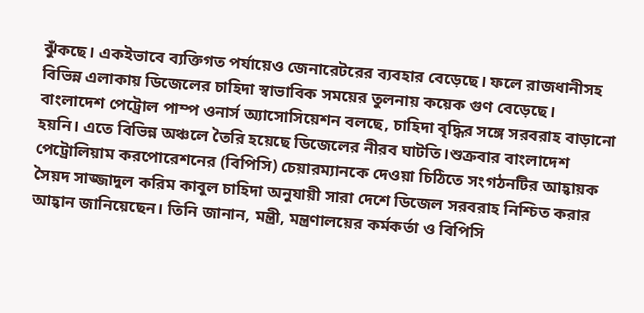ঝুঁকছে। একইভাবে ব্যক্তিগত পর্যায়েও জেনারেটরের ব্যবহার বেড়েছে। ফলে রাজধানীসহ বিভিন্ন এলাকায় ডিজেলের চাহিদা স্বাভাবিক সময়ের তুলনায় কয়েক গুণ বেড়েছে। বাংলাদেশ পেট্রোল পাম্প ওনার্স অ্যাসোসিয়েশন বলছে, চাহিদা বৃদ্ধির সঙ্গে সরবরাহ বাড়ানো হয়নি। এতে বিভিন্ন অঞ্চলে তৈরি হয়েছে ডিজেলের নীরব ঘাটতি।শুক্রবার বাংলাদেশ পেট্রোলিয়াম করপোরেশনের (বিপিসি) চেয়ারম্যানকে দেওয়া চিঠিতে সংগঠনটির আহ্বায়ক সৈয়দ সাজ্জাদুল করিম কাবুল চাহিদা অনুযায়ী সারা দেশে ডিজেল সরবরাহ নিশ্চিত করার আহ্বান জানিয়েছেন। তিনি জানান, মন্ত্রী, মন্ত্রণালয়ের কর্মকর্তা ও বিপিসি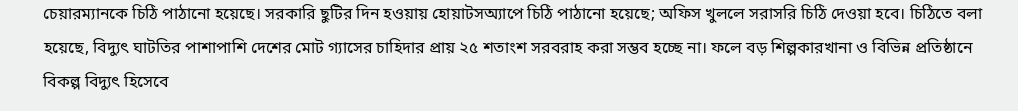চেয়ারম্যানকে চিঠি পাঠানো হয়েছে। সরকারি ছুটির দিন হওয়ায় হোয়াটসঅ্যাপে চিঠি পাঠানো হয়েছে; অফিস খুললে সরাসরি চিঠি দেওয়া হবে। চিঠিতে বলা হয়েছে, বিদ্যুৎ ঘাটতির পাশাপাশি দেশের মোট গ্যাসের চাহিদার প্রায় ২৫ শতাংশ সরবরাহ করা সম্ভব হচ্ছে না। ফলে বড় শিল্পকারখানা ও বিভিন্ন প্রতিষ্ঠানে বিকল্প বিদ্যুৎ হিসেবে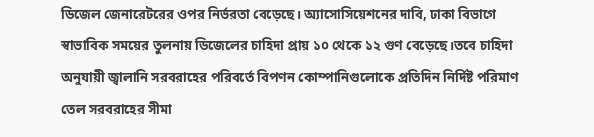ডিজেল জেনারেটরের ওপর নির্ভরতা বেড়েছে। অ্যাসোসিয়েশনের দাবি, ঢাকা বিভাগে স্বাভাবিক সময়ের তুলনায় ডিজেলের চাহিদা প্রায় ১০ থেকে ১২ গুণ বেড়েছে।তবে চাহিদা অনুযায়ী জ্বালানি সরবরাহের পরিবর্তে বিপণন কোম্পানিগুলোকে প্রতিদিন নির্দিষ্ট পরিমাণ তেল সরবরাহের সীমা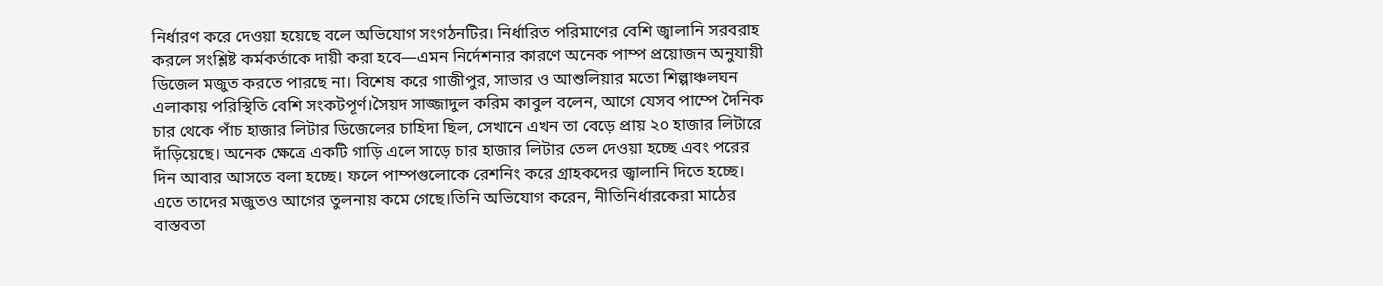নির্ধারণ করে দেওয়া হয়েছে বলে অভিযোগ সংগঠনটির। নির্ধারিত পরিমাণের বেশি জ্বালানি সরবরাহ করলে সংশ্লিষ্ট কর্মকর্তাকে দায়ী করা হবে—এমন নির্দেশনার কারণে অনেক পাম্প প্রয়োজন অনুযায়ী ডিজেল মজুত করতে পারছে না। বিশেষ করে গাজীপুর, সাভার ও আশুলিয়ার মতো শিল্পাঞ্চলঘন এলাকায় পরিস্থিতি বেশি সংকটপূর্ণ।সৈয়দ সাজ্জাদুল করিম কাবুল বলেন, আগে যেসব পাম্পে দৈনিক চার থেকে পাঁচ হাজার লিটার ডিজেলের চাহিদা ছিল, সেখানে এখন তা বেড়ে প্রায় ২০ হাজার লিটারে দাঁড়িয়েছে। অনেক ক্ষেত্রে একটি গাড়ি এলে সাড়ে চার হাজার লিটার তেল দেওয়া হচ্ছে এবং পরের দিন আবার আসতে বলা হচ্ছে। ফলে পাম্পগুলোকে রেশনিং করে গ্রাহকদের জ্বালানি দিতে হচ্ছে। এতে তাদের মজুতও আগের তুলনায় কমে গেছে।তিনি অভিযোগ করেন, নীতিনির্ধারকেরা মাঠের বাস্তবতা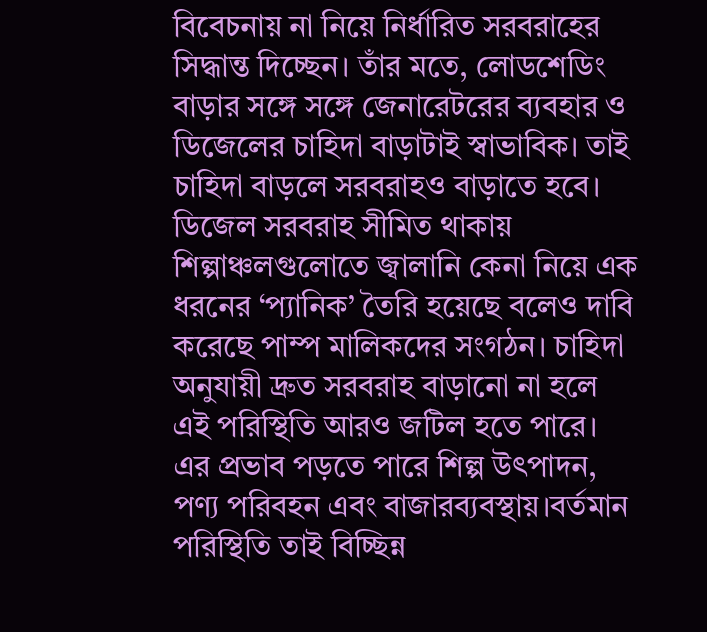বিবেচনায় না নিয়ে নির্ধারিত সরবরাহের সিদ্ধান্ত দিচ্ছেন। তাঁর মতে, লোডশেডিং বাড়ার সঙ্গে সঙ্গে জেনারেটরের ব্যবহার ও ডিজেলের চাহিদা বাড়াটাই স্বাভাবিক। তাই চাহিদা বাড়লে সরবরাহও বাড়াতে হবে। ডিজেল সরবরাহ সীমিত থাকায় শিল্পাঞ্চলগুলোতে জ্বালানি কেনা নিয়ে এক ধরনের ‘প্যানিক’ তৈরি হয়েছে বলেও দাবি করেছে পাম্প মালিকদের সংগঠন। চাহিদা অনুযায়ী দ্রুত সরবরাহ বাড়ানো না হলে এই পরিস্থিতি আরও জটিল হতে পারে। এর প্রভাব পড়তে পারে শিল্প উৎপাদন, পণ্য পরিবহন এবং বাজারব্যবস্থায়।বর্তমান পরিস্থিতি তাই বিচ্ছিন্ন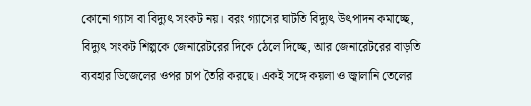কোনো গ্যাস বা বিদ্যুৎ সংকট নয়। বরং গ্যাসের ঘাটতি বিদ্যুৎ উৎপাদন কমাচ্ছে, বিদ্যুৎ সংকট শিল্পকে জেনারেটরের দিকে ঠেলে দিচ্ছে, আর জেনারেটরের বাড়তি ব্যবহার ডিজেলের ওপর চাপ তৈরি করছে। একই সঙ্গে কয়লা ও জ্বালানি তেলের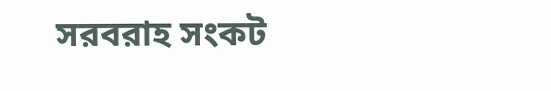সরবরাহ সংকট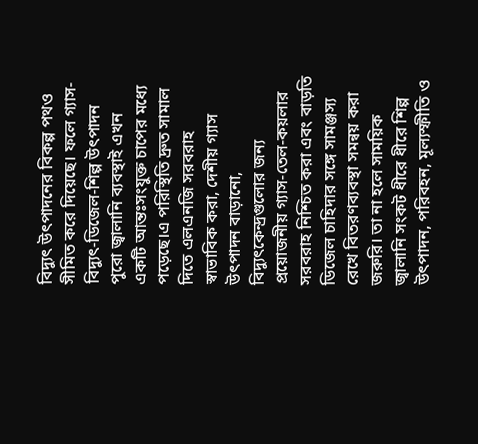বিদ্যুৎ উৎপাদনের বিকল্প পথও সীমিত করে দিয়েছে। ফলে গ্যাস-বিদ্যুৎ-ডিজেল-শিল্প উৎপাদন পুরো জ্বালানি ব্যবস্থাই এখন একটি আন্তঃসংযুক্ত চাপের মধ্যে পড়েছে।এ পরিস্থিতি দ্রুত সামাল দিতে এলএনজি সরবরাহ স্বাভাবিক করা, দেশীয় গ্যাস উৎপাদন বাড়ানো, বিদ্যুৎকেন্দ্রগুলোর জন্য প্রয়োজনীয় গ্যাস-তেল-কয়লার সরবরাহ নিশ্চিত করা এবং বাড়তি ডিজেল চাহিদার সঙ্গে সামঞ্জস্য রেখে বিতরণব্যবস্থা সমন্বয় করা জরুরি। তা না হলে সাময়িক জ্বালানি সংকট ধীরে ধীরে শিল্প উৎপাদন, পরিবহন, মূল্যস্ফীতি ও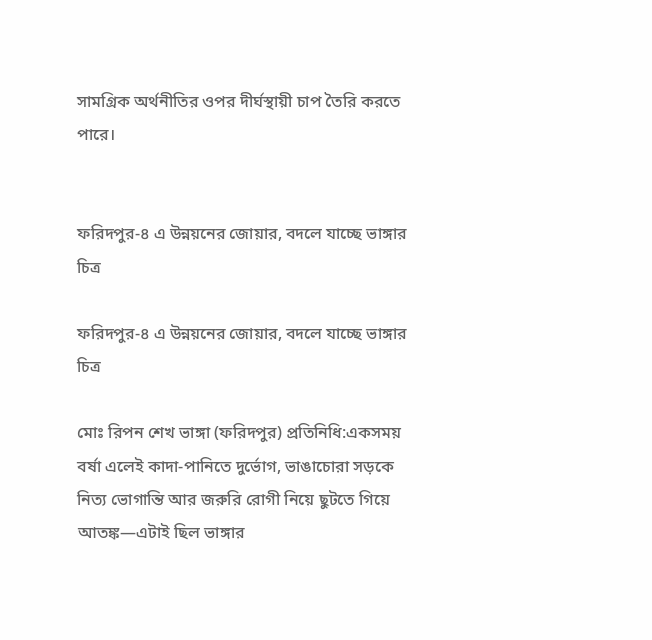সামগ্রিক অর্থনীতির ওপর দীর্ঘস্থায়ী চাপ তৈরি করতে পারে।


ফরিদপুর-৪ এ উন্নয়নের জোয়ার, বদলে যাচ্ছে ভাঙ্গার চিত্র

ফরিদপুর-৪ এ উন্নয়নের জোয়ার, বদলে যাচ্ছে ভাঙ্গার চিত্র

মোঃ রিপন শেখ ভাঙ্গা (ফরিদপুর) প্রতিনিধি:একসময় বর্ষা এলেই কাদা-পানিতে দুর্ভোগ, ভাঙাচোরা সড়কে নিত্য ভোগান্তি আর জরুরি রোগী নিয়ে ছুটতে গিয়ে আতঙ্ক—এটাই ছিল ভাঙ্গার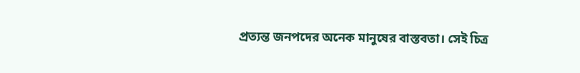প্রত্যন্ত জনপদের অনেক মানুষের বাস্তবতা। সেই চিত্র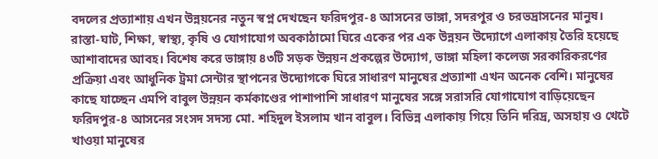বদলের প্রত্যাশায় এখন উন্নয়নের নতুন স্বপ্ন দেখছেন ফরিদপুর-৪ আসনের ভাঙ্গা, সদরপুর ও চরভদ্রাসনের মানুষ। রাস্তা-ঘাট, শিক্ষা, স্বাস্থ্য, কৃষি ও যোগাযোগ অবকাঠামো ঘিরে একের পর এক উন্নয়ন উদ্যোগে এলাকায় তৈরি হয়েছে আশাবাদের আবহ। বিশেষ করে ভাঙ্গায় ৪৩টি সড়ক উন্নয়ন প্রকল্পের উদ্যোগ, ভাঙ্গা মহিলা কলেজ সরকারিকরণের প্রক্রিয়া এবং আধুনিক ট্রমা সেন্টার স্থাপনের উদ্যোগকে ঘিরে সাধারণ মানুষের প্রত্যাশা এখন অনেক বেশি। মানুষের কাছে যাচ্ছেন এমপি বাবুল উন্নয়ন কর্মকাণ্ডের পাশাপাশি সাধারণ মানুষের সঙ্গে সরাসরি যোগাযোগ বাড়িয়েছেন ফরিদপুর-৪ আসনের সংসদ সদস্য মো. শহিদুল ইসলাম খান বাবুল। বিভিন্ন এলাকায় গিয়ে তিনি দরিদ্র, অসহায় ও খেটে খাওয়া মানুষের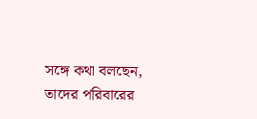সঙ্গে কথা বলছেন, তাদের পরিবারের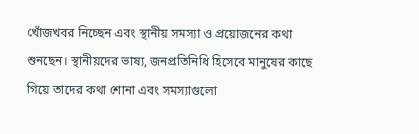খোঁজখবর নিচ্ছেন এবং স্থানীয় সমস্যা ও প্রয়োজনের কথা শুনছেন। স্থানীয়দের ভাষ্য, জনপ্রতিনিধি হিসেবে মানুষের কাছে গিয়ে তাদের কথা শোনা এবং সমস্যাগুলো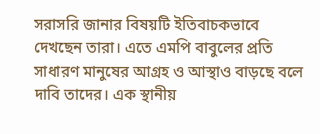সরাসরি জানার বিষয়টি ইতিবাচকভাবে দেখছেন তারা। এতে এমপি বাবুলের প্রতি সাধারণ মানুষের আগ্রহ ও আস্থাও বাড়ছে বলে দাবি তাদের। এক স্থানীয়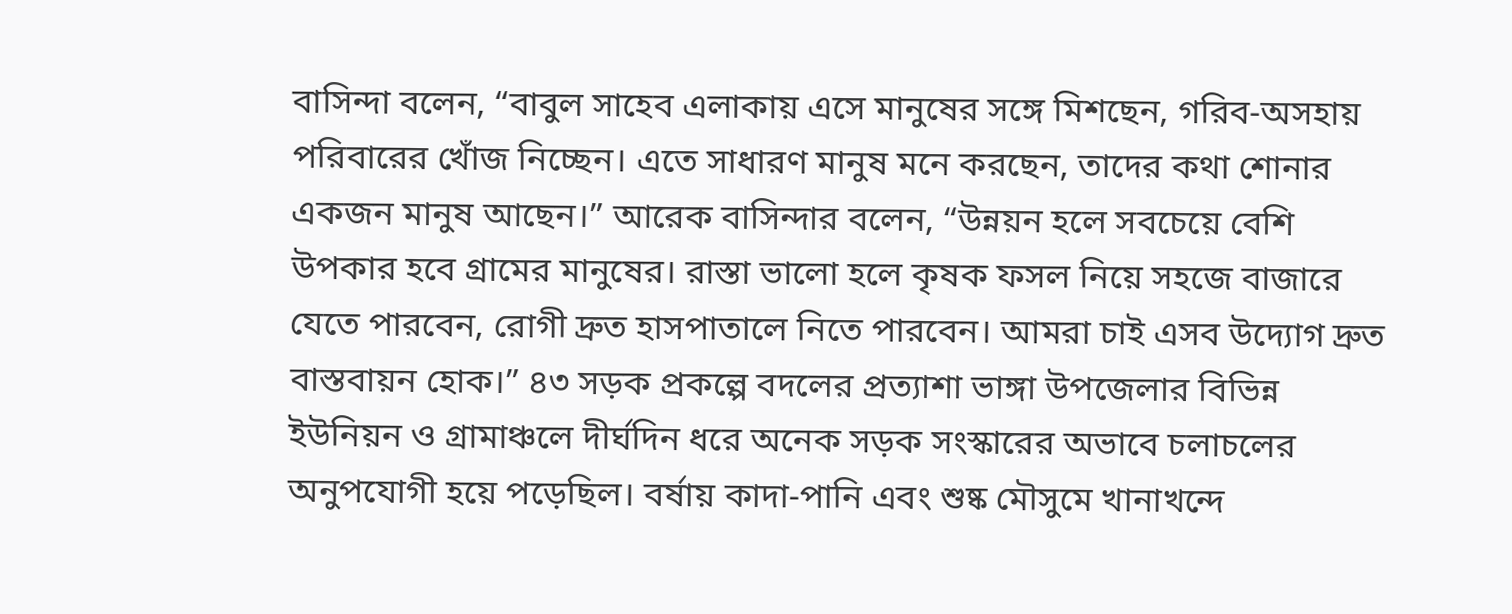বাসিন্দা বলেন, “বাবুল সাহেব এলাকায় এসে মানুষের সঙ্গে মিশছেন, গরিব-অসহায় পরিবারের খোঁজ নিচ্ছেন। এতে সাধারণ মানুষ মনে করছেন, তাদের কথা শোনার একজন মানুষ আছেন।” আরেক বাসিন্দার বলেন, “উন্নয়ন হলে সবচেয়ে বেশি উপকার হবে গ্রামের মানুষের। রাস্তা ভালো হলে কৃষক ফসল নিয়ে সহজে বাজারে যেতে পারবেন, রোগী দ্রুত হাসপাতালে নিতে পারবেন। আমরা চাই এসব উদ্যোগ দ্রুত বাস্তবায়ন হোক।” ৪৩ সড়ক প্রকল্পে বদলের প্রত্যাশা ভাঙ্গা উপজেলার বিভিন্ন ইউনিয়ন ও গ্রামাঞ্চলে দীর্ঘদিন ধরে অনেক সড়ক সংস্কারের অভাবে চলাচলের অনুপযোগী হয়ে পড়েছিল। বর্ষায় কাদা-পানি এবং শুষ্ক মৌসুমে খানাখন্দে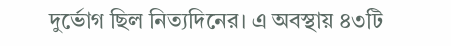দুর্ভোগ ছিল নিত্যদিনের। এ অবস্থায় ৪৩টি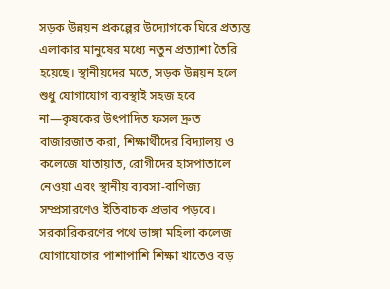সড়ক উন্নয়ন প্রকল্পের উদ্যোগকে ঘিরে প্রত্যন্ত এলাকার মানুষের মধ্যে নতুন প্রত্যাশা তৈরি হয়েছে। স্থানীয়দের মতে, সড়ক উন্নয়ন হলে শুধু যোগাযোগ ব্যবস্থাই সহজ হবে না—কৃষকের উৎপাদিত ফসল দ্রুত বাজারজাত করা, শিক্ষার্থীদের বিদ্যালয় ও কলেজে যাতায়াত, রোগীদের হাসপাতালে নেওয়া এবং স্থানীয় ব্যবসা-বাণিজ্য সম্প্রসারণেও ইতিবাচক প্রভাব পড়বে। সরকারিকরণের পথে ভাঙ্গা মহিলা কলেজ যোগাযোগের পাশাপাশি শিক্ষা খাতেও বড়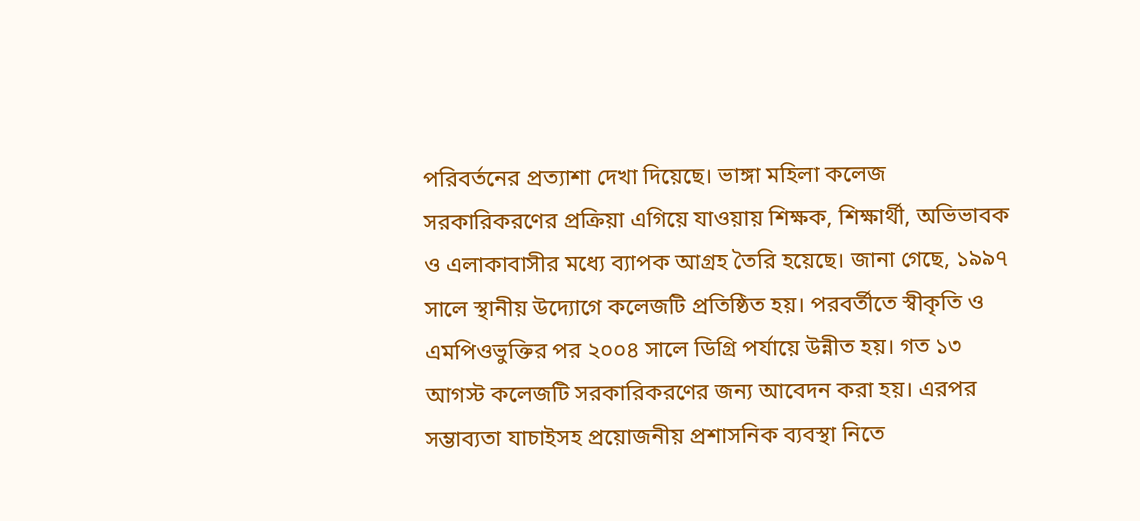পরিবর্তনের প্রত্যাশা দেখা দিয়েছে। ভাঙ্গা মহিলা কলেজ সরকারিকরণের প্রক্রিয়া এগিয়ে যাওয়ায় শিক্ষক, শিক্ষার্থী, অভিভাবক ও এলাকাবাসীর মধ্যে ব্যাপক আগ্রহ তৈরি হয়েছে। জানা গেছে, ১৯৯৭ সালে স্থানীয় উদ্যোগে কলেজটি প্রতিষ্ঠিত হয়। পরবর্তীতে স্বীকৃতি ও এমপিওভুক্তির পর ২০০৪ সালে ডিগ্রি পর্যায়ে উন্নীত হয়। গত ১৩ আগস্ট কলেজটি সরকারিকরণের জন্য আবেদন করা হয়। এরপর সম্ভাব্যতা যাচাইসহ প্রয়োজনীয় প্রশাসনিক ব্যবস্থা নিতে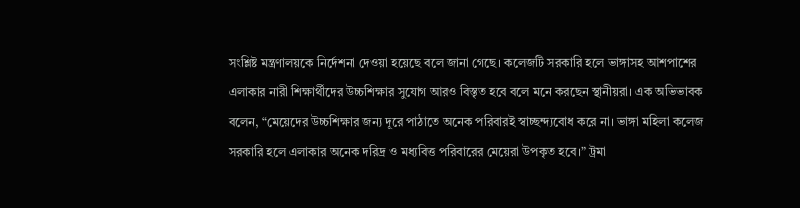সংশ্লিষ্ট মন্ত্রণালয়কে নির্দেশনা দেওয়া হয়েছে বলে জানা গেছে। কলেজটি সরকারি হলে ভাঙ্গাসহ আশপাশের এলাকার নারী শিক্ষার্থীদের উচ্চশিক্ষার সুযোগ আরও বিস্তৃত হবে বলে মনে করছেন স্থানীয়রা। এক অভিভাবক বলেন, “মেয়েদের উচ্চশিক্ষার জন্য দূরে পাঠাতে অনেক পরিবারই স্বাচ্ছন্দ্যবোধ করে না। ভাঙ্গা মহিলা কলেজ সরকারি হলে এলাকার অনেক দরিদ্র ও মধ্যবিত্ত পরিবারের মেয়েরা উপকৃত হবে।” ট্রমা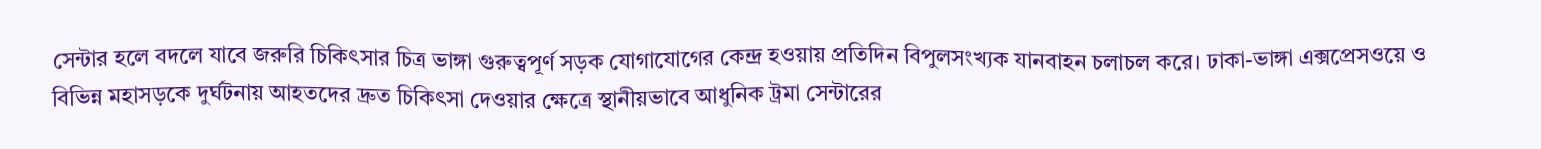সেন্টার হলে বদলে যাবে জরুরি চিকিৎসার চিত্র ভাঙ্গা গুরুত্বপূর্ণ সড়ক যোগাযোগের কেন্দ্র হওয়ায় প্রতিদিন বিপুলসংখ্যক যানবাহন চলাচল করে। ঢাকা-ভাঙ্গা এক্সপ্রেসওয়ে ও বিভিন্ন মহাসড়কে দুর্ঘটনায় আহতদের দ্রুত চিকিৎসা দেওয়ার ক্ষেত্রে স্থানীয়ভাবে আধুনিক ট্রমা সেন্টারের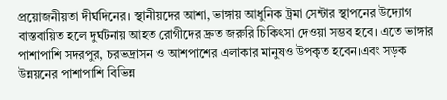প্রয়োজনীয়তা দীর্ঘদিনের। স্থানীয়দের আশা, ভাঙ্গায় আধুনিক ট্রমা সেন্টার স্থাপনের উদ্যোগ বাস্তবায়িত হলে দুর্ঘটনায় আহত রোগীদের দ্রুত জরুরি চিকিৎসা দেওয়া সম্ভব হবে। এতে ভাঙ্গার পাশাপাশি সদরপুর, চরভদ্রাসন ও আশপাশের এলাকার মানুষও উপকৃত হবেন।এবং সড়ক উন্নয়নের পাশাপাশি বিভিন্ন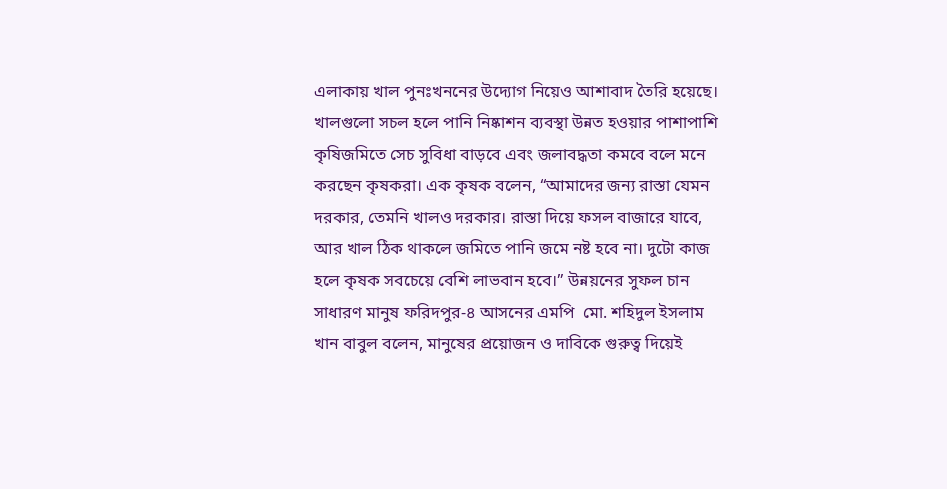এলাকায় খাল পুনঃখননের উদ্যোগ নিয়েও আশাবাদ তৈরি হয়েছে। খালগুলো সচল হলে পানি নিষ্কাশন ব্যবস্থা উন্নত হওয়ার পাশাপাশি কৃষিজমিতে সেচ সুবিধা বাড়বে এবং জলাবদ্ধতা কমবে বলে মনে করছেন কৃষকরা। এক কৃষক বলেন, “আমাদের জন্য রাস্তা যেমন দরকার, তেমনি খালও দরকার। রাস্তা দিয়ে ফসল বাজারে যাবে, আর খাল ঠিক থাকলে জমিতে পানি জমে নষ্ট হবে না। দুটো কাজ হলে কৃষক সবচেয়ে বেশি লাভবান হবে।” উন্নয়নের সুফল চান সাধারণ মানুষ ফরিদপুর-৪ আসনের এমপি  মো. শহিদুল ইসলাম খান বাবুল বলেন, মানুষের প্রয়োজন ও দাবিকে গুরুত্ব দিয়েই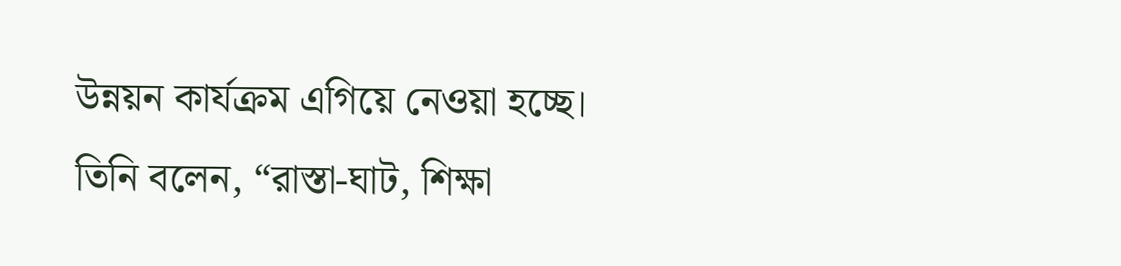উন্নয়ন কার্যক্রম এগিয়ে নেওয়া হচ্ছে। তিনি বলেন, “রাস্তা-ঘাট, শিক্ষা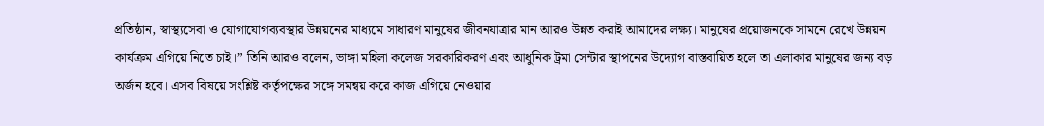প্রতিষ্ঠান, স্বাস্থ্যসেবা ও যোগাযোগব্যবস্থার উন্নয়নের মাধ্যমে সাধারণ মানুষের জীবনযাত্রার মান আরও উন্নত করাই আমাদের লক্ষ্য। মানুষের প্রয়োজনকে সামনে রেখে উন্নয়ন কার্যক্রম এগিয়ে নিতে চাই।” তিনি আরও বলেন, ভাঙ্গা মহিলা কলেজ সরকারিকরণ এবং আধুনিক ট্রমা সেন্টার স্থাপনের উদ্যোগ বাস্তবায়িত হলে তা এলাকার মানুষের জন্য বড় অর্জন হবে। এসব বিষয়ে সংশ্লিষ্ট কর্তৃপক্ষের সঙ্গে সমন্বয় করে কাজ এগিয়ে নেওয়ার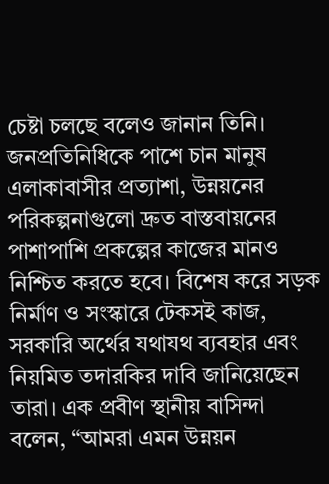চেষ্টা চলছে বলেও জানান তিনি। জনপ্রতিনিধিকে পাশে চান মানুষ এলাকাবাসীর প্রত্যাশা, উন্নয়নের পরিকল্পনাগুলো দ্রুত বাস্তবায়নের পাশাপাশি প্রকল্পের কাজের মানও নিশ্চিত করতে হবে। বিশেষ করে সড়ক নির্মাণ ও সংস্কারে টেকসই কাজ, সরকারি অর্থের যথাযথ ব্যবহার এবং নিয়মিত তদারকির দাবি জানিয়েছেন তারা। এক প্রবীণ স্থানীয় বাসিন্দা বলেন, “আমরা এমন উন্নয়ন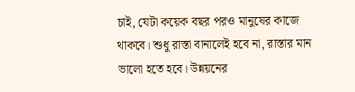চাই, যেটা কয়েক বছর পরও মানুষের কাজে থাকবে। শুধু রাস্তা বানালেই হবে না, রাস্তার মান ভালো হতে হবে। উন্নয়নের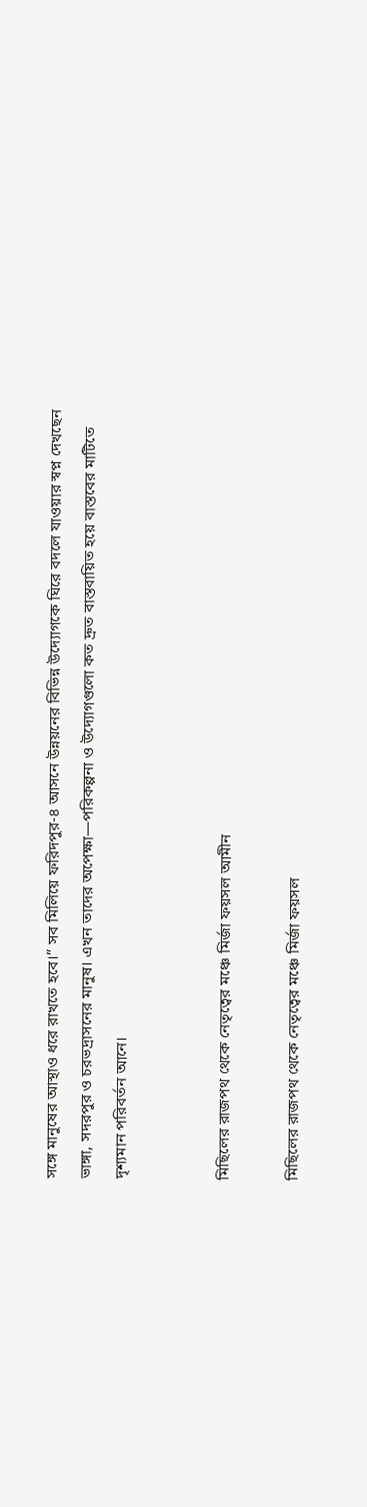সঙ্গে মানুষের আস্থাও ধরে রাখতে হবে।” সব মিলিয়ে ফরিদপুর-৪ আসনে উন্নয়নের বিভিন্ন উদ্যোগকে ঘিরে বদলে যাওয়ার স্বপ্ন দেখছেন ভাঙ্গা, সদরপুর ও চরভদ্রাসনের মানুষ। এখন তাদের অপেক্ষা—পরিকল্পনা ও উদ্যোগগুলো কত দ্রুত বাস্তবায়িত হয়ে বাস্তবের মাটিতে দৃশ্যমান পরিবর্তন আনে।


মিছিলের রাজপথ থেকে নেতৃত্বের মঞ্চে মির্জা ফয়সল আমীন

মিছিলের রাজপথ থেকে নেতৃত্বের মঞ্চে মির্জা ফয়সল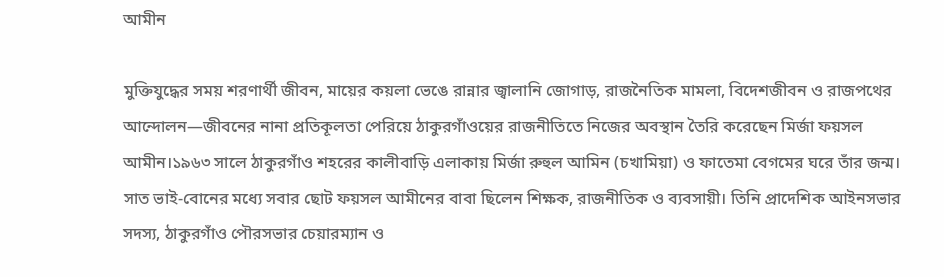আমীন

মুক্তিযুদ্ধের সময় শরণার্থী জীবন, মায়ের কয়লা ভেঙে রান্নার জ্বালানি জোগাড়, রাজনৈতিক মামলা, বিদেশজীবন ও রাজপথের আন্দোলন—জীবনের নানা প্রতিকূলতা পেরিয়ে ঠাকুরগাঁওয়ের রাজনীতিতে নিজের অবস্থান তৈরি করেছেন মির্জা ফয়সল আমীন।১৯৬৩ সালে ঠাকুরগাঁও শহরের কালীবাড়ি এলাকায় মির্জা রুহুল আমিন (চখামিয়া) ও ফাতেমা বেগমের ঘরে তাঁর জন্ম। সাত ভাই-বোনের মধ্যে সবার ছোট ফয়সল আমীনের বাবা ছিলেন শিক্ষক, রাজনীতিক ও ব্যবসায়ী। তিনি প্রাদেশিক আইনসভার সদস্য, ঠাকুরগাঁও পৌরসভার চেয়ারম্যান ও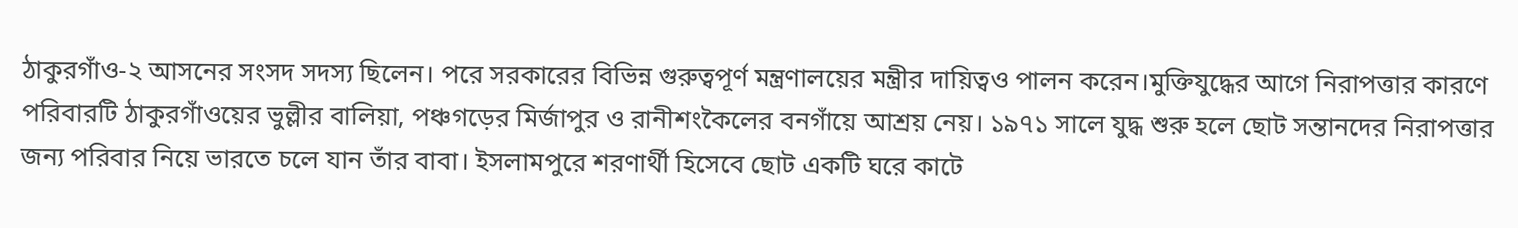ঠাকুরগাঁও-২ আসনের সংসদ সদস্য ছিলেন। পরে সরকারের বিভিন্ন গুরুত্বপূর্ণ মন্ত্রণালয়ের মন্ত্রীর দায়িত্বও পালন করেন।মুক্তিযুদ্ধের আগে নিরাপত্তার কারণে পরিবারটি ঠাকুরগাঁওয়ের ভুল্লীর বালিয়া, পঞ্চগড়ের মির্জাপুর ও রানীশংকৈলের বনগাঁয়ে আশ্রয় নেয়। ১৯৭১ সালে যুদ্ধ শুরু হলে ছোট সন্তানদের নিরাপত্তার জন্য পরিবার নিয়ে ভারতে চলে যান তাঁর বাবা। ইসলামপুরে শরণার্থী হিসেবে ছোট একটি ঘরে কাটে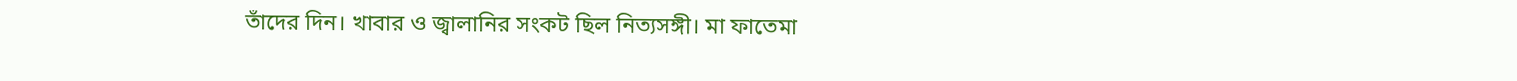তাঁদের দিন। খাবার ও জ্বালানির সংকট ছিল নিত্যসঙ্গী। মা ফাতেমা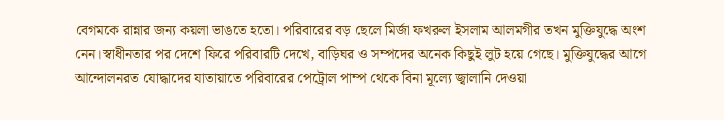বেগমকে রান্নার জন্য কয়লা ভাঙতে হতো। পরিবারের বড় ছেলে মির্জা ফখরুল ইসলাম আলমগীর তখন মুক্তিযুদ্ধে অংশ নেন।স্বাধীনতার পর দেশে ফিরে পরিবারটি দেখে, বাড়িঘর ও সম্পদের অনেক কিছুই লুট হয়ে গেছে। মুক্তিযুদ্ধের আগে আন্দোলনরত যোদ্ধাদের যাতায়াতে পরিবারের পেট্রোল পাম্প থেকে বিনা মূল্যে জ্বালানি দেওয়া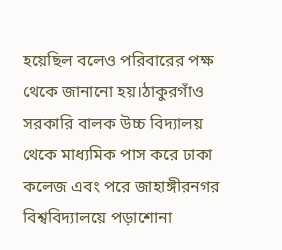হয়েছিল বলেও পরিবারের পক্ষ থেকে জানানো হয়।ঠাকুরগাঁও সরকারি বালক উচ্চ বিদ্যালয় থেকে মাধ্যমিক পাস করে ঢাকা কলেজ এবং পরে জাহাঙ্গীরনগর বিশ্ববিদ্যালয়ে পড়াশোনা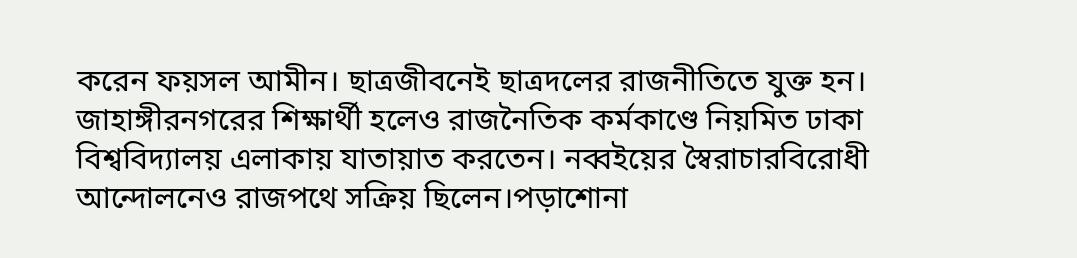করেন ফয়সল আমীন। ছাত্রজীবনেই ছাত্রদলের রাজনীতিতে যুক্ত হন। জাহাঙ্গীরনগরের শিক্ষার্থী হলেও রাজনৈতিক কর্মকাণ্ডে নিয়মিত ঢাকা বিশ্ববিদ্যালয় এলাকায় যাতায়াত করতেন। নব্বইয়ের স্বৈরাচারবিরোধী আন্দোলনেও রাজপথে সক্রিয় ছিলেন।পড়াশোনা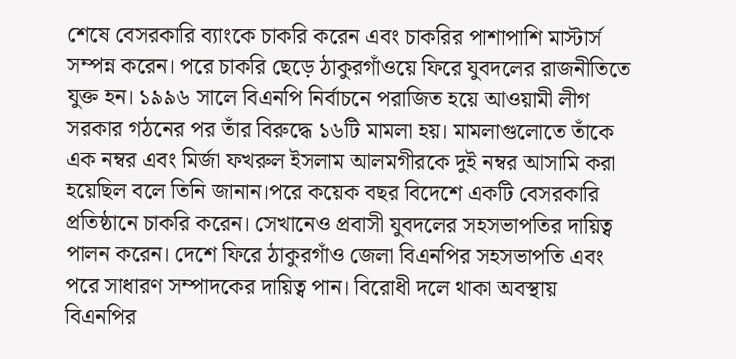শেষে বেসরকারি ব্যাংকে চাকরি করেন এবং চাকরির পাশাপাশি মাস্টার্স সম্পন্ন করেন। পরে চাকরি ছেড়ে ঠাকুরগাঁওয়ে ফিরে যুবদলের রাজনীতিতে যুক্ত হন। ১৯৯৬ সালে বিএনপি নির্বাচনে পরাজিত হয়ে আওয়ামী লীগ সরকার গঠনের পর তাঁর বিরুদ্ধে ১৬টি মামলা হয়। মামলাগুলোতে তাঁকে এক নম্বর এবং মির্জা ফখরুল ইসলাম আলমগীরকে দুই নম্বর আসামি করা হয়েছিল বলে তিনি জানান।পরে কয়েক বছর বিদেশে একটি বেসরকারি প্রতিষ্ঠানে চাকরি করেন। সেখানেও প্রবাসী যুবদলের সহসভাপতির দায়িত্ব পালন করেন। দেশে ফিরে ঠাকুরগাঁও জেলা বিএনপির সহসভাপতি এবং পরে সাধারণ সম্পাদকের দায়িত্ব পান। বিরোধী দলে থাকা অবস্থায় বিএনপির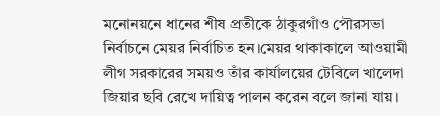মনোনয়নে ধানের শীষ প্রতীকে ঠাকুরগাঁও পৌরসভা নির্বাচনে মেয়র নির্বাচিত হন।মেয়র থাকাকালে আওয়ামী লীগ সরকারের সময়ও তাঁর কার্যালয়ের টেবিলে খালেদা জিয়ার ছবি রেখে দায়িত্ব পালন করেন বলে জানা যায়।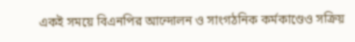একই সময়ে বিএনপির আন্দোলন ও সাংগঠনিক কর্মকাণ্ডেও সক্রিয়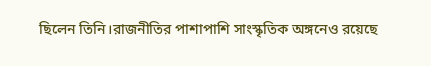ছিলেন তিনি।রাজনীতির পাশাপাশি সাংস্কৃতিক অঙ্গনেও রয়েছে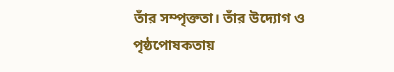তাঁর সম্পৃক্ততা। তাঁর উদ্যোগ ও পৃষ্ঠপোষকতায়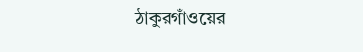ঠাকুরগাঁওয়ের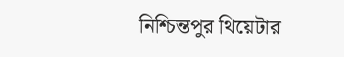নিশ্চিন্তপুর থিয়েটার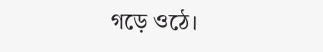গড়ে ওঠে।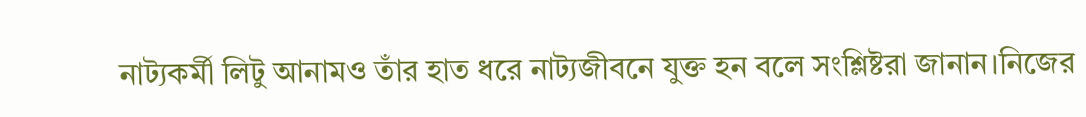নাট্যকর্মী লিটু আনামও তাঁর হাত ধরে নাট্যজীবনে যুক্ত হন বলে সংশ্লিষ্টরা জানান।নিজের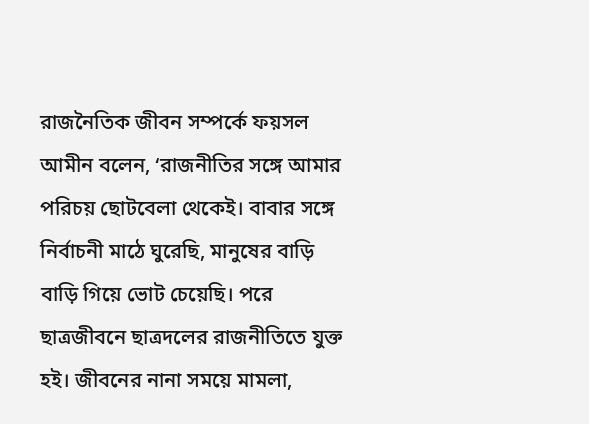রাজনৈতিক জীবন সম্পর্কে ফয়সল আমীন বলেন, ‘রাজনীতির সঙ্গে আমার পরিচয় ছোটবেলা থেকেই। বাবার সঙ্গে নির্বাচনী মাঠে ঘুরেছি, মানুষের বাড়ি বাড়ি গিয়ে ভোট চেয়েছি। পরে ছাত্রজীবনে ছাত্রদলের রাজনীতিতে যুক্ত হই। জীবনের নানা সময়ে মামলা,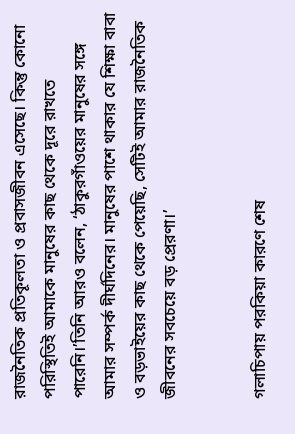রাজনৈতিক প্রতিকূলতা ও প্রবাসজীবন এসেছে। কিন্তু কোনো পরিস্থিতিই আমাকে মানুষের কাছ থেকে দূরে রাখতে পারেনি।’তিনি আরও বলেন, ‘ঠাকুরগাঁওয়ের মানুষের সঙ্গে আমার সম্পর্ক দীর্ঘদিনের। মানুষের পাশে থাকার যে শিক্ষা বাবা ও বড়ভাইয়ের কাছ থেকে পেয়েছি, সেটিই আমার রাজনৈতিক জীবনের সবচেয়ে বড় প্রেরণা।’


গলাচিপায় পরকিয়া কারণে শেষ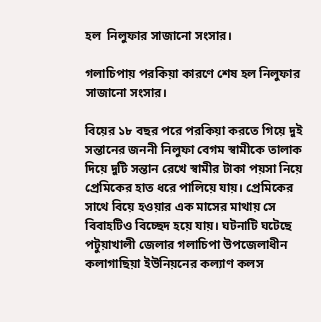হল  নিলুফার সাজানো সংসার।

গলাচিপায় পরকিয়া কারণে শেষ হল নিলুফার সাজানো সংসার।

বিয়ের ১৮ বছর পরে পরকিয়া করতে গিয়ে দুই সন্তানের জননী নিলুফা বেগম স্বামীকে তালাক দিয়ে দুটি সন্তান রেখে স্বামীর টাকা পয়সা নিয়ে প্রেমিকের হাত ধরে পালিয়ে যায়। প্রেমিকের সাথে বিয়ে হওয়ার এক মাসের মাথায় সে বিবাহটিও বিচ্ছেদ হয়ে যায়। ঘটনাটি ঘটেছে পটুয়াখালী জেলার গলাচিপা উপজেলাধীন কলাগাছিয়া ইউনিয়নের কল্যাণ কলস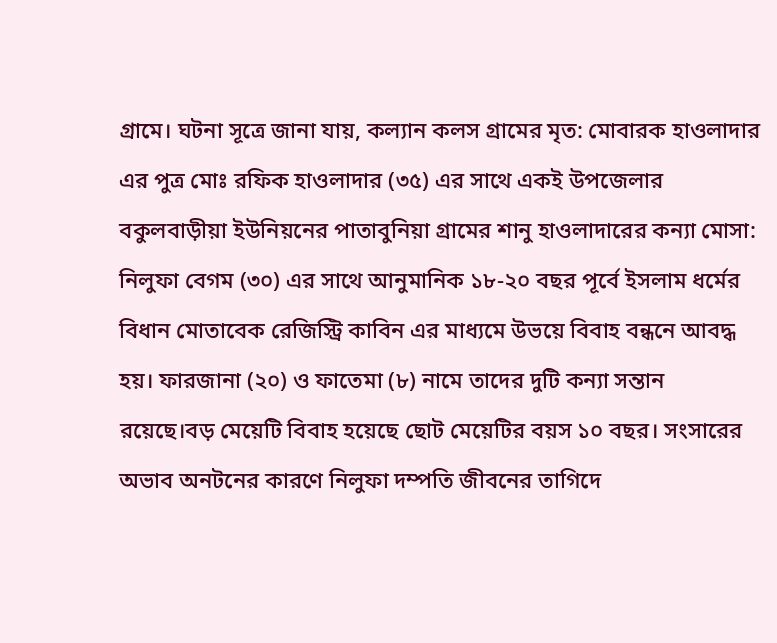গ্রামে। ঘটনা সূত্রে জানা যায়, কল্যান কলস গ্রামের মৃত: মোবারক হাওলাদার এর পুত্র মোঃ রফিক হাওলাদার (৩৫) এর সাথে একই উপজেলার বকুলবাড়ীয়া ইউনিয়নের পাতাবুনিয়া গ্রামের শানু হাওলাদারের কন্যা মোসা: নিলুফা বেগম (৩০) এর সাথে আনুমানিক ১৮-২০ বছর পূর্বে ইসলাম ধর্মের বিধান মোতাবেক রেজিস্ট্রি কাবিন এর মাধ্যমে উভয়ে বিবাহ বন্ধনে আবদ্ধ হয়। ফারজানা (২০) ও ফাতেমা (৮) নামে তাদের দুটি কন্যা সন্তান রয়েছে।বড় মেয়েটি বিবাহ হয়েছে ছোট মেয়েটির বয়স ১০ বছর। সংসারের অভাব অনটনের কারণে নিলুফা দম্পতি জীবনের তাগিদে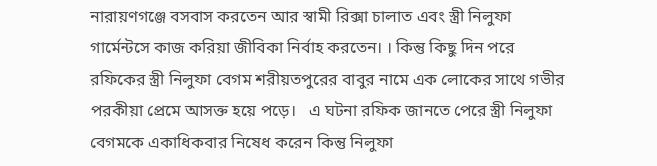নারায়ণগঞ্জে বসবাস করতেন আর স্বামী রিক্সা চালাত এবং স্ত্রী নিলুফা  গার্মেন্টসে কাজ করিয়া জীবিকা নির্বাহ করতেন। । কিন্তু কিছু দিন পরে রফিকের স্ত্রী নিলুফা বেগম শরীয়তপুরের বাবুর নামে এক লোকের সাথে গভীর পরকীয়া প্রেমে আসক্ত হয়ে পড়ে।   এ ঘটনা রফিক জানতে পেরে স্ত্রী নিলুফা বেগমকে একাধিকবার নিষেধ করেন কিন্তু নিলুফা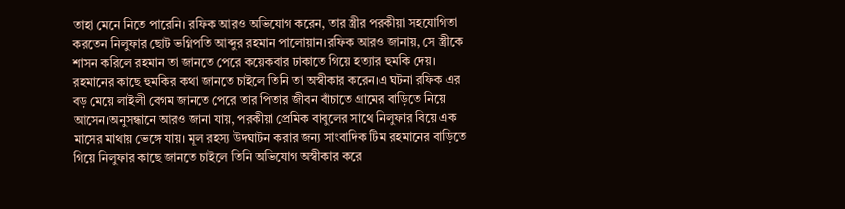তাহা মেনে নিতে পারেনি। রফিক আরও অভিযোগ করেন, তার স্ত্রীর পরকীয়া সহযোগিতা করতেন নিলুফার ছোট ভগ্নিপতি আব্দুর রহমান পালোয়ান।রফিক আরও জানায়, সে স্ত্রীকে শাসন করিলে রহমান তা জানতে পেরে কয়েকবার ঢাকাতে গিয়ে হত্যার হুমকি দেয়। রহমানের কাছে হুমকির কথা জানতে চাইলে তিনি তা অস্বীকার করেন।এ ঘটনা রফিক এর বড় মেয়ে লাইলী বেগম জানতে পেরে তার পিতার জীবন বাঁচাতে গ্রামের বাড়িতে নিয়ে আসেন।অনুসন্ধানে আরও জানা যায়, পরকীয়া প্রেমিক বাবুলের সাথে নিলুফার বিয়ে এক মাসের মাথায় ভেঙ্গে যায়। মূল রহস্য উদঘাটন করার জন্য সাংবাদিক টিম রহমানের বাড়িতে গিয়ে নিলুফার কাছে জানতে চাইলে তিনি অভিযোগ অস্বীকার করে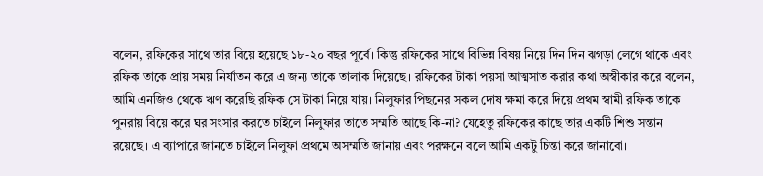বলেন, রফিকের সাথে তার বিয়ে হয়েছে ১৮-২০ বছর পূর্বে। কিন্তু রফিকের সাথে বিভিন্ন বিষয় নিয়ে দিন দিন ঝগড়া লেগে থাকে এবং রফিক তাকে প্রায় সময় নির্যাতন করে এ জন্য তাকে তালাক দিয়েছে। রফিকের টাকা পয়সা আত্মসাত করার কথা অস্বীকার করে বলেন, আমি এনজিও থেকে ঋণ করেছি রফিক সে টাকা নিয়ে যায়। নিলুফার পিছনের সকল দোষ ক্ষমা করে দিয়ে প্রথম স্বামী রফিক তাকে পুনরায় বিয়ে করে ঘর সংসার করতে চাইলে নিলুফার তাতে সম্মতি আছে কি-না? যেহেতু রফিকের কাছে তার একটি শিশু সন্তান রয়েছে। এ ব্যাপারে জানতে চাইলে নিলুফা প্রথমে অসম্মতি জানায় এবং পরক্ষনে বলে আমি একটু চিন্তা করে জানাবো।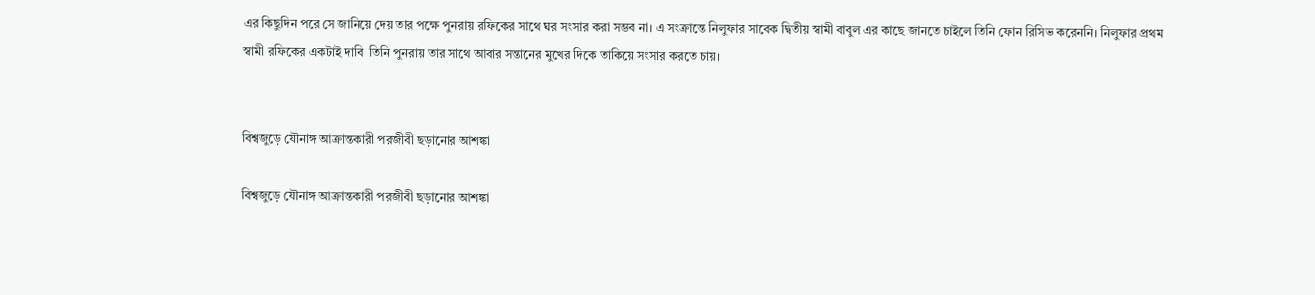এর কিছুদিন পরে সে জানিয়ে দেয় তার পক্ষে পুনরায় রফিকের সাথে ঘর সংসার করা সম্ভব না। এ সংক্রান্তে নিলুফার সাবেক দ্বিতীয় স্বামী বাবুল এর কাছে জানতে চাইলে তিনি ফোন রিসিভ করেননি। নিলুফার প্রথম   স্বামী রফিকের একটাই দাবি  তিনি পুনরায় তার সাথে আবার সন্তানের মুখের দিকে তাকিয়ে সংসার করতে চায়।


বিশ্বজুড়ে যৌনাঙ্গ আক্রান্তকারী পরজীবী ছড়ানোর আশঙ্কা

বিশ্বজুড়ে যৌনাঙ্গ আক্রান্তকারী পরজীবী ছড়ানোর আশঙ্কা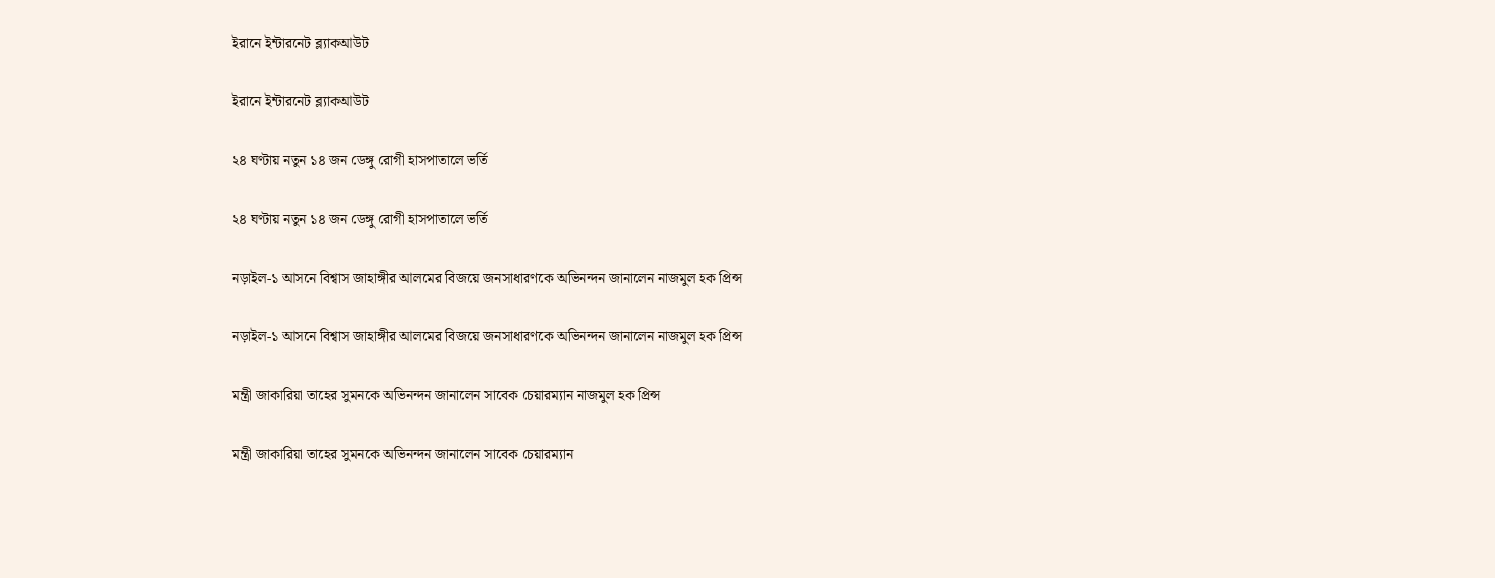ইরানে ইন্টারনেট ব্ল্যাকআউট

ইরানে ইন্টারনেট ব্ল্যাকআউট

২৪ ঘণ্টায় নতুন ১৪ জন ডেঙ্গু রোগী হাসপাতালে ভর্তি

২৪ ঘণ্টায় নতুন ১৪ জন ডেঙ্গু রোগী হাসপাতালে ভর্তি

নড়াইল-১ আসনে বিশ্বাস জাহাঙ্গীর আলমের বিজয়ে জনসাধারণকে অভিনন্দন জানালেন নাজমুল হক প্রিন্স

নড়াইল-১ আসনে বিশ্বাস জাহাঙ্গীর আলমের বিজয়ে জনসাধারণকে অভিনন্দন জানালেন নাজমুল হক প্রিন্স

মন্ত্রী জাকারিয়া তাহের সুমনকে অভিনন্দন জানালেন সাবেক চেয়ারম্যান নাজমুল হক প্রিন্স

মন্ত্রী জাকারিয়া তাহের সুমনকে অভিনন্দন জানালেন সাবেক চেয়ারম্যান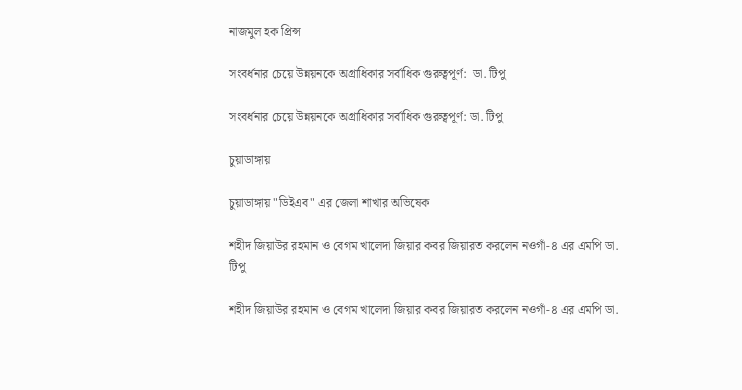নাজমুল হক প্রিন্স

সংবর্ধনার চেয়ে উন্নয়নকে অগ্রাধিকার সর্বাধিক গুরুত্বপূর্ণ:  ডা. টিপু

সংবর্ধনার চেয়ে উন্নয়নকে অগ্রাধিকার সর্বাধিক গুরুত্বপূর্ণ: ডা. টিপু

চুয়াডাঙ্গায়

চুয়াডাঙ্গায় "ডিইএব" এর জেলা শাখার অভিষেক

শহীদ জিয়াউর রহমান ও বেগম খালেদা জিয়ার কবর জিয়ারত করলেন নওগাঁ-৪ এর এমপি ডা. টিপু

শহীদ জিয়াউর রহমান ও বেগম খালেদা জিয়ার কবর জিয়ারত করলেন নওগাঁ-৪ এর এমপি ডা.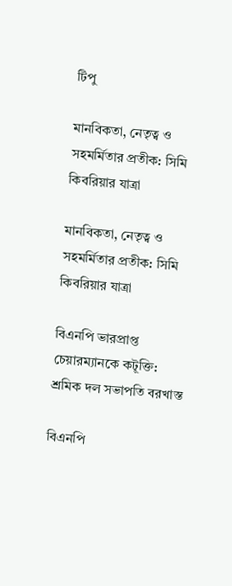টিপু

মানবিকতা, নেতৃত্ব ও সহমর্মিতার প্রতীক: সিমি কিবরিয়ার যাত্রা

মানবিকতা, নেতৃত্ব ও সহমর্মিতার প্রতীক: সিমি কিবরিয়ার যাত্রা

বিএনপি ভারপ্রাপ্ত চেয়ারম্যানকে কটূক্তি: শ্রমিক দল সভাপতি বরখাস্ত

বিএনপি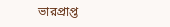ভারপ্রাপ্ত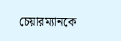চেয়ারম্যানকে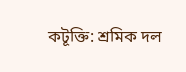কটূক্তি: শ্রমিক দল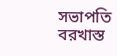সভাপতি বরখাস্ত